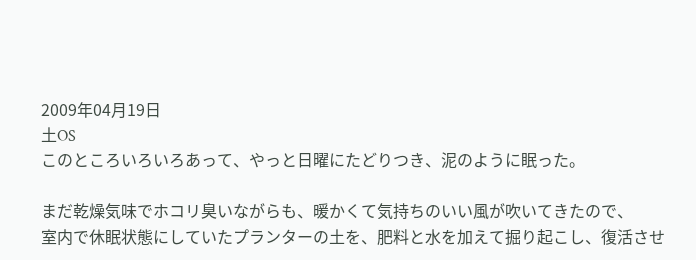2009年04月19日
土OS
このところいろいろあって、やっと日曜にたどりつき、泥のように眠った。

まだ乾燥気味でホコリ臭いながらも、暖かくて気持ちのいい風が吹いてきたので、
室内で休眠状態にしていたプランターの土を、肥料と水を加えて掘り起こし、復活させ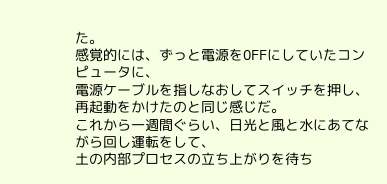た。
感覚的には、ずっと電源をOFFにしていたコンピュータに、
電源ケーブルを指しなおしてスイッチを押し、再起動をかけたのと同じ感じだ。
これから一週間ぐらい、日光と風と水にあてながら回し運転をして、
土の内部プロセスの立ち上がりを待ち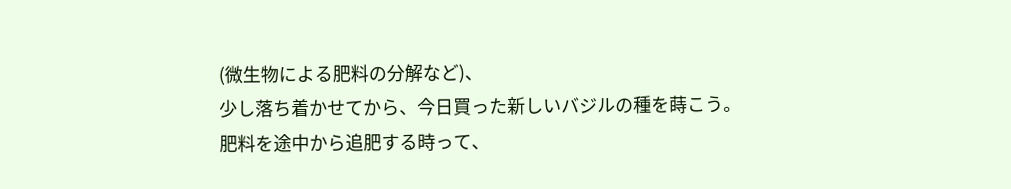(微生物による肥料の分解など)、
少し落ち着かせてから、今日買った新しいバジルの種を蒔こう。
肥料を途中から追肥する時って、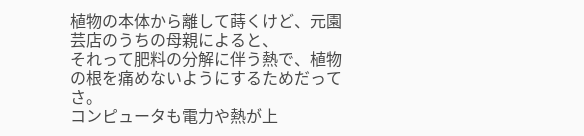植物の本体から離して蒔くけど、元園芸店のうちの母親によると、
それって肥料の分解に伴う熱で、植物の根を痛めないようにするためだってさ。
コンピュータも電力や熱が上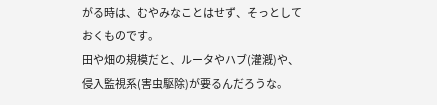がる時は、むやみなことはせず、そっとしておくものです。
田や畑の規模だと、ルータやハブ(灌漑)や、侵入監視系(害虫駆除)が要るんだろうな。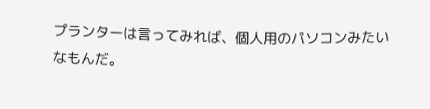プランターは言ってみれば、個人用のパソコンみたいなもんだ。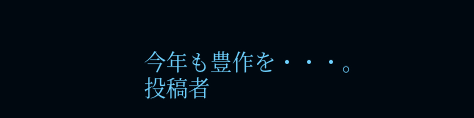今年も豊作を・・・。
投稿者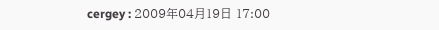cergey : 2009年04月19日 17:00